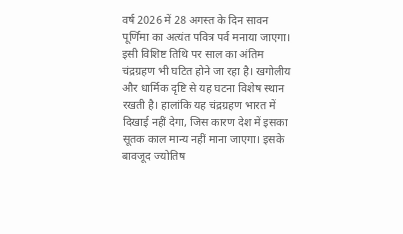वर्ष 2026 में 28 अगस्त के दिन सावन पूर्णिमा का अत्यंत पवित्र पर्व मनाया जाएगा। इसी विशिष्ट तिथि पर साल का अंतिम चंद्रग्रहण भी घटित होने जा रहा है। खगोलीय और धार्मिक दृष्टि से यह घटना विशेष स्थान रखती है। हालांकि यह चंद्रग्रहण भारत में दिखाई नहीं देगा, जिस कारण देश में इसका सूतक काल मान्य नहीं माना जाएगा। इसके बावजूद ज्योतिष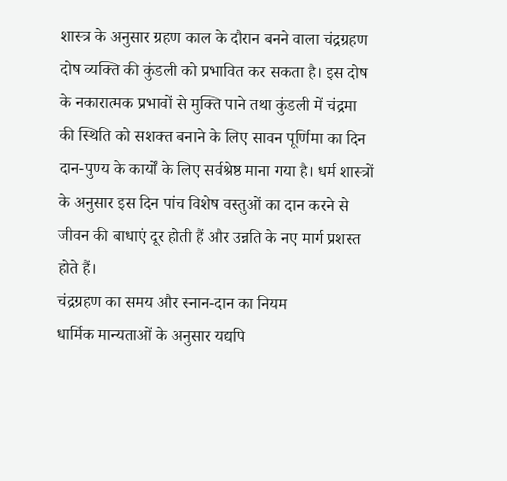शास्त्र के अनुसार ग्रहण काल के दौरान बनने वाला चंद्रग्रहण दोष व्यक्ति की कुंडली को प्रभावित कर सकता है। इस दोष के नकारात्मक प्रभावों से मुक्ति पाने तथा कुंडली में चंद्रमा की स्थिति को सशक्त बनाने के लिए सावन पूर्णिमा का दिन दान-पुण्य के कार्यों के लिए सर्वश्रेष्ठ माना गया है। धर्म शास्त्रों के अनुसार इस दिन पांच विशेष वस्तुओं का दान करने से जीवन की बाधाएं दूर होती हैं और उन्नति के नए मार्ग प्रशस्त होते हैं।
चंद्रग्रहण का समय और स्नान-दान का नियम
धार्मिक मान्यताओं के अनुसार यद्यपि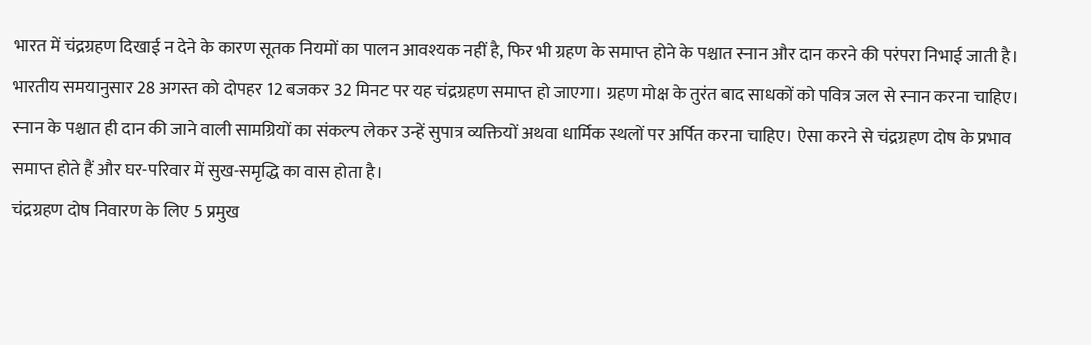भारत में चंद्रग्रहण दिखाई न देने के कारण सूतक नियमों का पालन आवश्यक नहीं है, फिर भी ग्रहण के समाप्त होने के पश्चात स्नान और दान करने की परंपरा निभाई जाती है। भारतीय समयानुसार 28 अगस्त को दोपहर 12 बजकर 32 मिनट पर यह चंद्रग्रहण समाप्त हो जाएगा। ग्रहण मोक्ष के तुरंत बाद साधकों को पवित्र जल से स्नान करना चाहिए। स्नान के पश्चात ही दान की जाने वाली सामग्रियों का संकल्प लेकर उन्हें सुपात्र व्यक्तियों अथवा धार्मिक स्थलों पर अर्पित करना चाहिए। ऐसा करने से चंद्रग्रहण दोष के प्रभाव समाप्त होते हैं और घर-परिवार में सुख-समृद्धि का वास होता है।
चंद्रग्रहण दोष निवारण के लिए 5 प्रमुख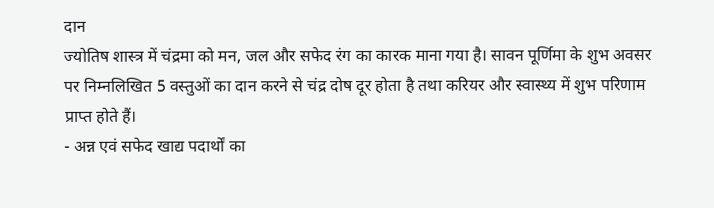दान
ज्योतिष शास्त्र में चंद्रमा को मन, जल और सफेद रंग का कारक माना गया है। सावन पूर्णिमा के शुभ अवसर पर निम्नलिखित 5 वस्तुओं का दान करने से चंद्र दोष दूर होता है तथा करियर और स्वास्थ्य में शुभ परिणाम प्राप्त होते हैं।
- अन्न एवं सफेद खाद्य पदार्थों का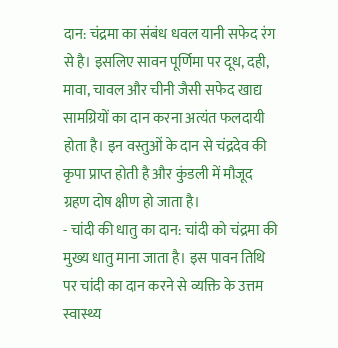दान: चंद्रमा का संबंध धवल यानी सफेद रंग से है। इसलिए सावन पूर्णिमा पर दूध, दही, मावा, चावल और चीनी जैसी सफेद खाद्य सामग्रियों का दान करना अत्यंत फलदायी होता है। इन वस्तुओं के दान से चंद्रदेव की कृपा प्राप्त होती है और कुंडली में मौजूद ग्रहण दोष क्षीण हो जाता है।
- चांदी की धातु का दान: चांदी को चंद्रमा की मुख्य धातु माना जाता है। इस पावन तिथि पर चांदी का दान करने से व्यक्ति के उत्तम स्वास्थ्य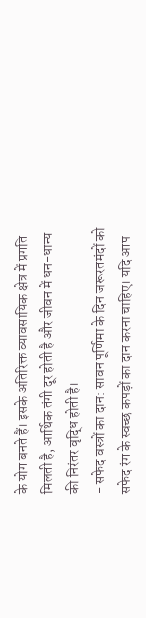के योग बनते हैं। इसके अतिरिक्त व्यावसायिक क्षेत्र में प्रगति मिलती है, आर्थिक तंगी दूर होती है और जीवन में धन-धान्य की निरंतर वृद्धि होती है।
- सफेद वस्त्रों का दान: सावन पूर्णिमा के दिन जरूरतमंदों को सफेद रंग के स्वच्छ कपड़ों का दान करना चाहिए। यदि आप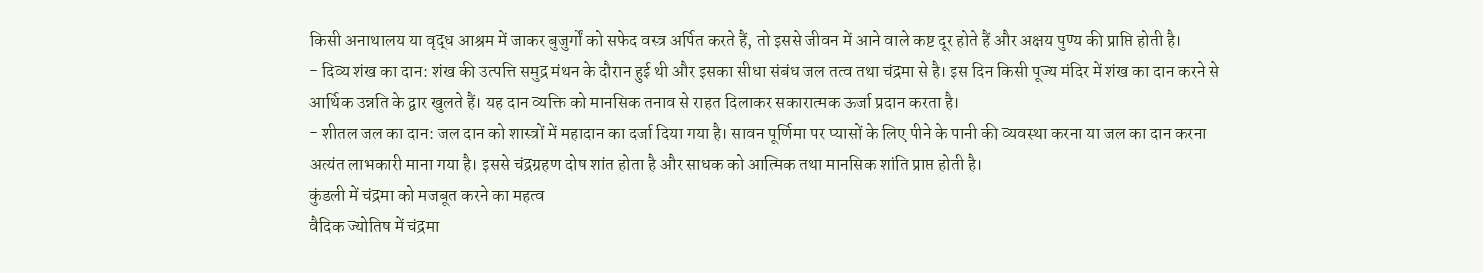किसी अनाथालय या वृद्ध आश्रम में जाकर बुजुर्गों को सफेद वस्त्र अर्पित करते हैं, तो इससे जीवन में आने वाले कष्ट दूर होते हैं और अक्षय पुण्य की प्राप्ति होती है।
- दिव्य शंख का दान: शंख की उत्पत्ति समुद्र मंथन के दौरान हुई थी और इसका सीधा संबंध जल तत्व तथा चंद्रमा से है। इस दिन किसी पूज्य मंदिर में शंख का दान करने से आर्थिक उन्नति के द्वार खुलते हैं। यह दान व्यक्ति को मानसिक तनाव से राहत दिलाकर सकारात्मक ऊर्जा प्रदान करता है।
- शीतल जल का दान: जल दान को शास्त्रों में महादान का दर्जा दिया गया है। सावन पूर्णिमा पर प्यासों के लिए पीने के पानी की व्यवस्था करना या जल का दान करना अत्यंत लाभकारी माना गया है। इससे चंद्रग्रहण दोष शांत होता है और साधक को आत्मिक तथा मानसिक शांति प्राप्त होती है।
कुंडली में चंद्रमा को मजबूत करने का महत्व
वैदिक ज्योतिष में चंद्रमा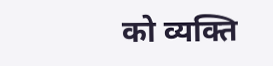को व्यक्ति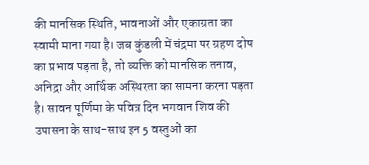की मानसिक स्थिति, भावनाओं और एकाग्रता का स्वामी माना गया है। जब कुंडली में चंद्रमा पर ग्रहण दोष का प्रभाव पड़ता है, तो व्यक्ति को मानसिक तनाव, अनिद्रा और आर्थिक अस्थिरता का सामना करना पड़ता है। सावन पूर्णिमा के पवित्र दिन भगवान शिव की उपासना के साथ-साथ इन 5 वस्तुओं का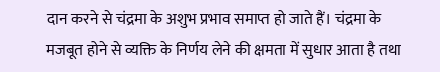दान करने से चंद्रमा के अशुभ प्रभाव समाप्त हो जाते हैं। चंद्रमा के मजबूत होने से व्यक्ति के निर्णय लेने की क्षमता में सुधार आता है तथा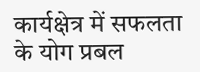कार्यक्षेत्र में सफलता के योग प्रबल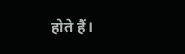होते हैं।